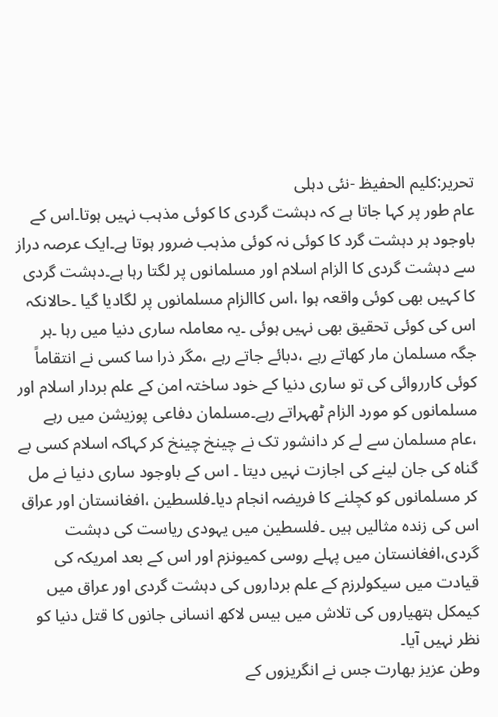تحریر:کلیم الحفیظ -نئی دہلی
عام طور پر کہا جاتا ہے کہ دہشت گردی کا کوئی مذہب نہیں ہوتا۔اس کے باوجود ہر دہشت گرد کا کوئی نہ کوئی مذہب ضرور ہوتا ہے۔ایک عرصہ دراز سے دہشت گردی کا الزام اسلام اور مسلمانوں پر لگتا رہا ہے۔دہشت گردی کا کہیں بھی کوئی واقعہ ہوا ،اس کاالزام مسلمانوں پر لگادیا گیا ۔حالانکہ اس کی کوئی تحقیق بھی نہیں ہوئی ۔یہ معاملہ ساری دنیا میں رہا ۔ہر جگہ مسلمان مار کھاتے رہے ،دبائے جاتے رہے ،مگر ذرا سا کسی نے انتقاماً کوئی کارروائی کی تو ساری دنیا کے خود ساختہ امن کے علم بردار اسلام اور مسلمانوں کو مورد الزام ٹھہراتے رہے۔مسلمان دفاعی پوزیشن میں رہے ،عام مسلمان سے لے کر دانشور تک نے چینخ چینخ کر کہاکہ اسلام کسی بے گناہ کی جان لینے کی اجازت نہیں دیتا ۔ اس کے باوجود ساری دنیا نے مل کر مسلمانوں کو کچلنے کا فریضہ انجام دیا۔فلسطین ،افغانستان اور عراق اس کی زندہ مثالیں ہیں ۔فلسطین میں یہودی ریاست کی دہشت گردی،افغانستان میں پہلے روسی کمیونزم اور اس کے بعد امریکہ کی قیادت میں سیکولرزم کے علم برداروں کی دہشت گردی اور عراق میں کیمکل ہتھیاروں کی تلاش میں بیس لاکھ انسانی جانوں کا قتل دنیا کو نظر نہیں آیا۔
وطن عزیز بھارت جس نے انگریزوں کے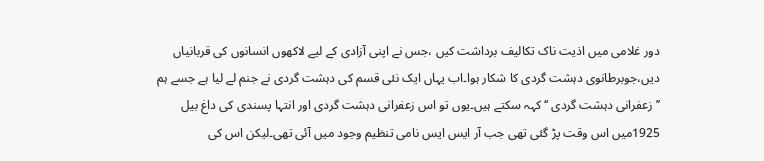دور غلامی میں اذیت ناک تکالیف برداشت کیں ،جس نے اپنی آزادی کے لیے لاکھوں انسانوں کی قربانیاں دیں،جوبرطانوی دہشت گردی کا شکار ہوا۔اب یہاں ایک نئی قسم کی دہشت گردی نے جنم لے لیا ہے جسے ہم ’’زعفرانی دہشت گردی ‘‘ کہہ سکتے ہیں۔یوں تو اس زعفرانی دہشت گردی اور انتہا پسندی کی داغ بیل 1925میں اس وقت پڑ گئی تھی جب آر ایس ایس نامی تنظیم وجود میں آئی تھی۔لیکن اس کی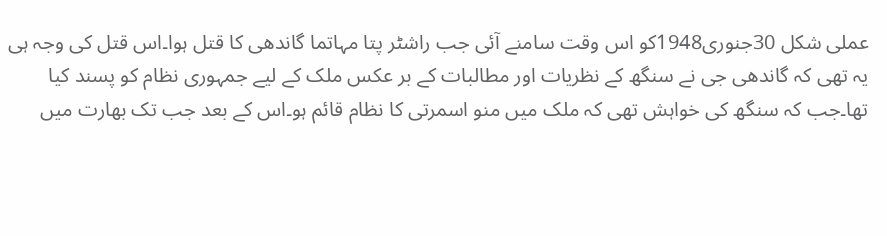عملی شکل 30جنوری1948کو اس وقت سامنے آئی جب راشٹر پتا مہاتما گاندھی کا قتل ہوا۔اس قتل کی وجہ ہی یہ تھی کہ گاندھی جی نے سنگھ کے نظریات اور مطالبات کے بر عکس ملک کے لیے جمہوری نظام کو پسند کیا تھا۔جب کہ سنگھ کی خواہش تھی کہ ملک میں منو اسمرتی کا نظام قائم ہو۔اس کے بعد جب تک بھارت میں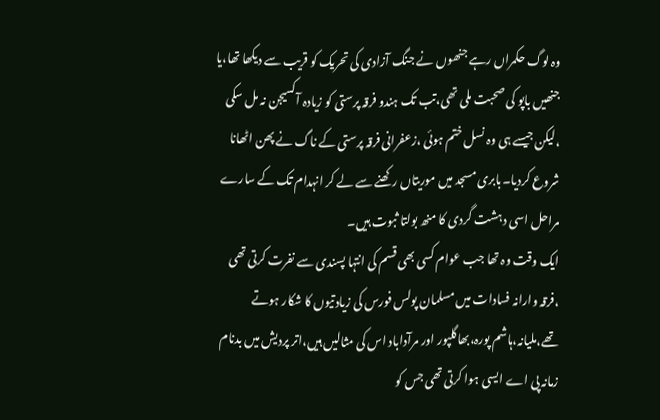وہ لوگ حکمراں رہے جنھوں نے جنگ آزادی کی تحریک کو قریب سے دیکھا تھا،یا جنھیں باپو کی صحبت ملی تھی،تب تک ہندو فرقہ پرستی کو زیادہ آکسیجن نہ مل سکی ،لیکن جیسے ہی وہ نسل ختم ہوئی ،زعفرانی فرقہ پرستی کے ناگ نے پھن اٹھانا شروع کردیا۔بابری مسجد میں موریتاں رکھنے سے لے کر انہدام تک کے سارے مراحل اسی دہشت گردی کا منھ بولتا ثبوت ہیں۔
ایک وقت وہ تھا جب عوام کسی بھی قسم کی انتہا پسندی سے نفرت کرتی تھی ،فرقہ وارانہ فسادات میں مسلمان پولس فورس کی زیادتیوں کا شکار ہوتے تھے،ملیانہ،ہاشم پورہ،بھاگلپور اور مرآداباد اس کی مثالیں ہیں،اتر پردیش میں بدنام زمانہ پی اے ایسی ہوا کرتی تھی جس کو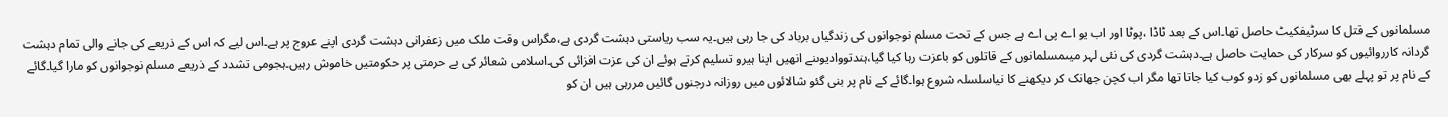مسلمانوں کے قتل کا سرٹیفکیٹ حاصل تھا۔اس کے بعد ٹاڈا ،پوٹا اور اب یو اے پی اے ہے جس کے تحت مسلم نوجوانوں کی زندگیاں برباد کی جا رہی ہیں۔یہ سب ریاستی دہشت گردی ہے،مگراس وقت ملک میں زعفرانی دہشت گردی اپنے عروج پر ہے۔اس لیے کہ اس کے ذریعے کی جانے والی تمام دہشت گردانہ کارروائیوں کو سرکار کی حمایت حاصل ہے۔دہشت گردی کی نئی لہر میںمسلمانوں کے قاتلوں کو باعزت رہا کیا گیا،ہندتووادیوںنے انھیں اپنا ہیرو تسلیم کرتے ہوئے ان کی عزت افزائی کی۔اسلامی شعائر کی بے حرمتی پر حکومتیں خاموش رہیں۔ہجومی تشدد کے ذریعے مسلم نوجوانوں کو مارا گیا۔گائے کے نام پر تو پہلے بھی مسلمانوں کو زدو کوب کیا جاتا تھا مگر اب کچن جھانک کر دیکھنے کا نیاسلسلہ شروع ہوا۔گائے کے نام پر بنی گئو شالائوں میں روزانہ درجنوں گائیں مررہی ہیں ان کو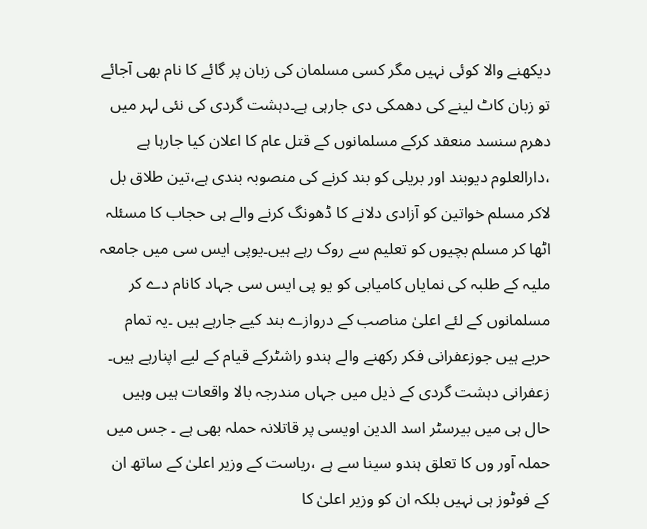دیکھنے والا کوئی نہیں مگر کسی مسلمان کی زبان پر گائے کا نام بھی آجائے تو زبان کاٹ لینے کی دھمکی دی جارہی ہے۔دہشت گردی کی نئی لہر میں دھرم سنسد منعقد کرکے مسلمانوں کے قتل عام کا اعلان کیا جارہا ہے ،دارالعلوم دیوبند اور بریلی کو بند کرنے کی منصوبہ بندی ہے،تین طلاق بل لاکر مسلم خواتین کو آزادی دلانے کا ڈھونگ کرنے والے ہی حجاب کا مسئلہ اٹھا کر مسلم بچیوں کو تعلیم سے روک رہے ہیں۔یوپی ایس سی میں جامعہ ملیہ کے طلبہ کی نمایاں کامیابی کو یو پی ایس سی جہاد کانام دے کر مسلمانوں کے لئے اعلیٰ مناصب کے دروازے بند کیے جارہے ہیں ۔یہ تمام حربے ہیں جوزعفرانی فکر رکھنے والے ہندو راشٹرکے قیام کے لیے اپنارہے ہیں۔
زعفرانی دہشت گردی کے ذیل میں جہاں مندرجہ بالا واقعات ہیں وہیں حال ہی میں بیرسٹر اسد الدین اویسی پر قاتلانہ حملہ بھی ہے ۔ جس میں حملہ آور وں کا تعلق ہندو سینا سے ہے ،ریاست کے وزیر اعلیٰ کے ساتھ ان کے فوٹوز ہی نہیں بلکہ ان کو وزیر اعلیٰ کا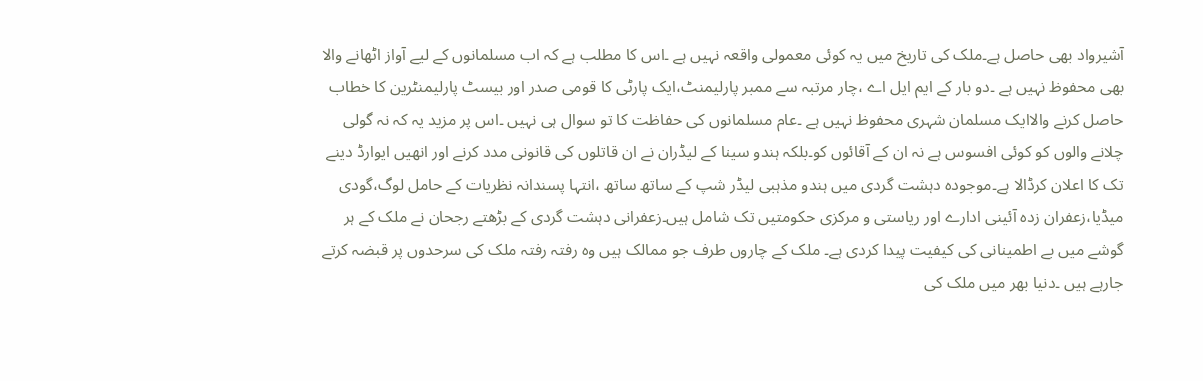آشیرواد بھی حاصل ہے۔ملک کی تاریخ میں یہ کوئی معمولی واقعہ نہیں ہے ۔اس کا مطلب ہے کہ اب مسلمانوں کے لیے آواز اٹھانے والا بھی محفوظ نہیں ہے ۔دو بار کے ایم ایل اے ،چار مرتبہ سے ممبر پارلیمنٹ،ایک پارٹی کا قومی صدر اور بیسٹ پارلیمنٹرین کا خطاب حاصل کرنے والاایک مسلمان شہری محفوظ نہیں ہے ۔عام مسلمانوں کی حفاظت کا تو سوال ہی نہیں ۔اس پر مزید یہ کہ نہ گولی چلانے والوں کو کوئی افسوس ہے نہ ان کے آقائوں کو۔بلکہ ہندو سینا کے لیڈران نے ان قاتلوں کی قانونی مدد کرنے اور انھیں ایوارڈ دینے تک کا اعلان کرڈالا ہے۔موجودہ دہشت گردی میں ہندو مذہبی لیڈر شپ کے ساتھ ساتھ ،انتہا پسندانہ نظریات کے حامل لوگ،گودی میڈیا،زعفران زدہ آئینی ادارے اور ریاستی و مرکزی حکومتیں تک شامل ہیں۔زعفرانی دہشت گردی کے بڑھتے رجحان نے ملک کے ہر گوشے میں بے اطمینانی کی کیفیت پیدا کردی ہے۔ ملک کے چاروں طرف جو ممالک ہیں وہ رفتہ رفتہ ملک کی سرحدوں پر قبضہ کرتے جارہے ہیں ۔دنیا بھر میں ملک کی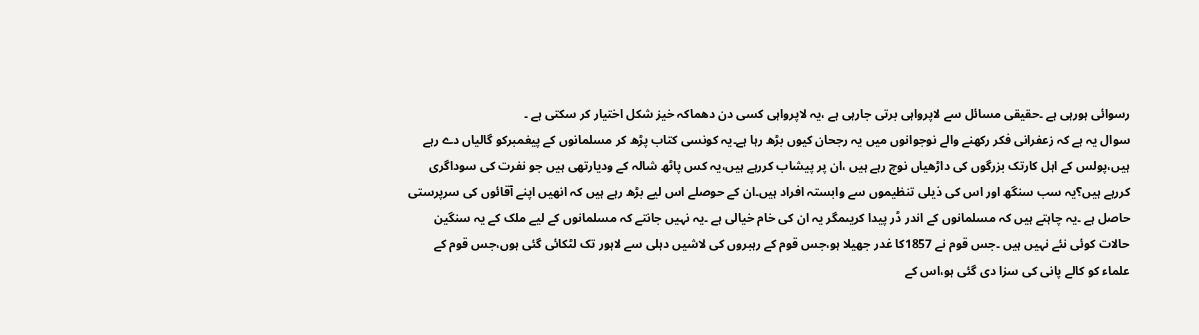رسوائی ہورہی ہے ۔حقیقی مسائل سے لاپرواہی برتی جارہی ہے ،یہ لاپرواہی کسی دن دھماکہ خیز شکل اختیار کر سکتی ہے ۔
سوال یہ ہے کہ زعفرانی فکر رکھنے والے نوجوانوں میں یہ رجحان کیوں بڑھ رہا ہے۔یہ کونسی کتاب پڑھ کر مسلمانوں کے پیغمبرکو گالیاں دے رہے ہیں،پولس کے اہل کارتک بزرگوں کی داڑھیاں نوچ رہے ہیں ،ان پر پیشاب کررہے ہیں،یہ کس پاٹھ شالہ کے ودیارتھی ہیں جو نفرت کی سوداگری کررہے ہیں؟یہ سب سنگھ اور اس کی ذیلی تنظیموں سے وابستہ افراد ہیں۔ان کے حوصلے اس لیے بڑھ رہے ہیں کہ انھیں اپنے آقائوں کی سرپرستی حاصل ہے ۔یہ چاہتے ہیں کہ مسلمانوں کے اندر ڈر پیدا کریںمگر یہ ان کی خام خیالی ہے ۔یہ نہیں جانتے کہ مسلمانوں کے لیے ملک کے یہ سنگین حالات کوئی نئے نہیں ہیں ۔جس قوم نے 1857کا غدر جھیلا ہو،جس قوم کے رہبروں کی لاشیں دہلی سے لاہور تک لٹکائی گئی ہوں،جس قوم کے علماء کو کالے پانی کی سزا دی گئی ہو،اس کے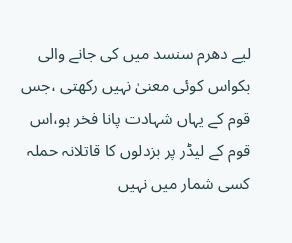لیے دھرم سنسد میں کی جانے والی بکواس کوئی معنیٰ نہیں رکھتی ،جس قوم کے یہاں شہادت پانا فخر ہو،اس قوم کے لیڈر پر بزدلوں کا قاتلانہ حملہ کسی شمار میں نہیں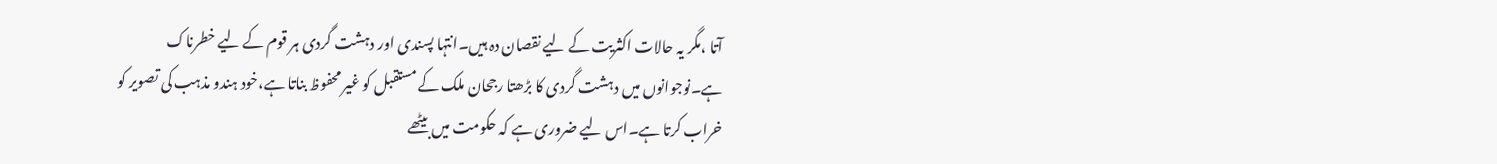آتا ،مگر یہ حالات اکثریت کے لیے نقصان دہ ہیں۔انتہا پسندی اور دہشت گردی ہر قوم کے لیے خطرناک ہے۔نوجوانوں میں دہشت گردی کا بڑھتا رجحان ملک کے مستقبل کو غیر محفوظ بناتا ہے،خود ہندو مذہب کی تصویر کو خراب کرتا ہے۔اس لیے ضروری ہے کہ حکومت میں بیٹھے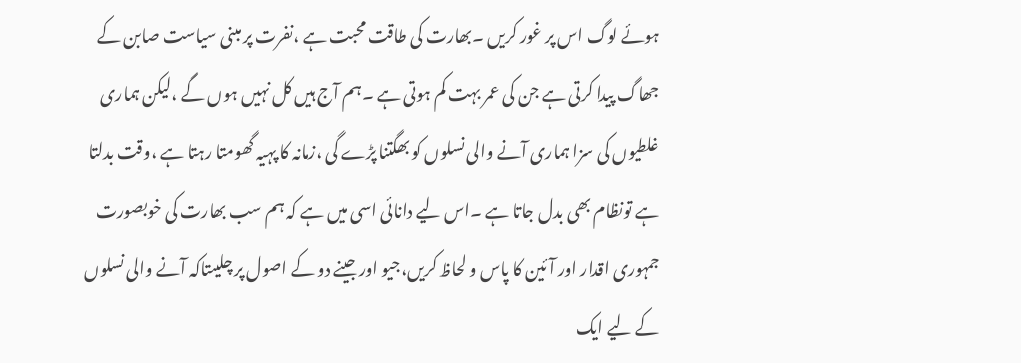ہوئے لوگ اس پر غور کریں ۔بھارت کی طاقت محبت ہے ،نفرت پر مبنی سیاست صابن کے جھاگ پیدا کرتی ہے جن کی عمر بہت کم ہوتی ہے ۔ہم آج ہیں کل نہیں ہوں گے ،لیکن ہماری غلطیوں کی سزا ہماری آنے والی نسلوں کو بھگتنا پڑے گی ،زمانہ کا پہیہ گھومتا رہتا ہے ،وقت بدلتا ہے تونظام بھی بدل جاتا ہے ۔اس لیے دانائی اسی میں ہے کہ ہم سب بھارت کی خوبصورت جمہوری اقدار اور آئین کا پاس و لحاظ کریں،جیو اور جینے دو کے اصول پر چلیںتاکہ آنے والی نسلوں کے لیے ایک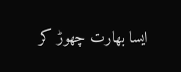ایسا بھارت چھوڑ کر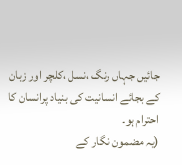جائیں جہاں رنگ ،نسل ،کلچر اور زبان کے بجائے انسانیت کی بنیاد پرانسان کا احترام ہو۔
(یہ مضمون نگار کے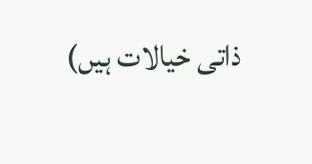ذاتی خیالات ہیں)